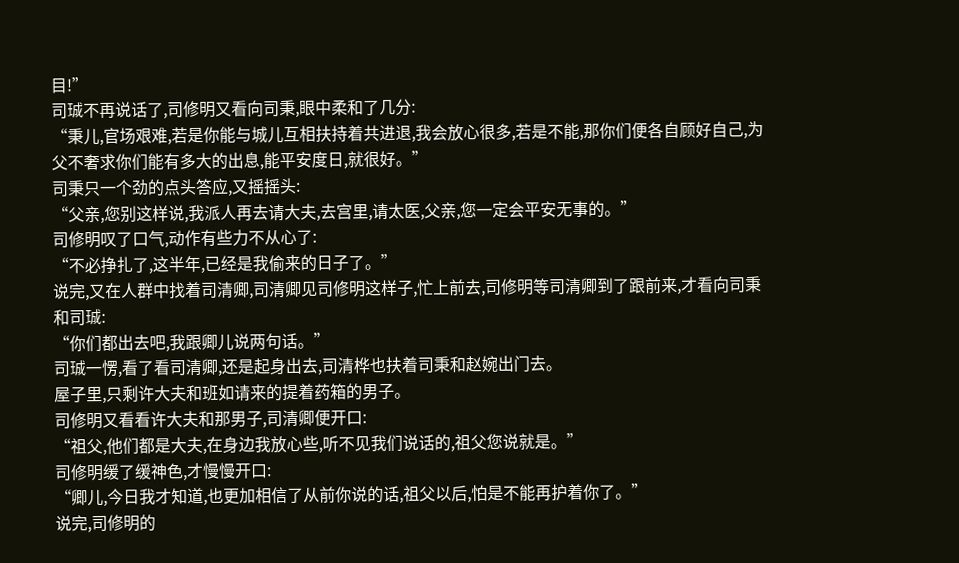目!”
司珹不再说话了,司修明又看向司秉,眼中柔和了几分:
“秉儿,官场艰难,若是你能与城儿互相扶持着共进退,我会放心很多,若是不能,那你们便各自顾好自己,为父不奢求你们能有多大的出息,能平安度日,就很好。”
司秉只一个劲的点头答应,又摇摇头:
“父亲,您别这样说,我派人再去请大夫,去宫里,请太医,父亲,您一定会平安无事的。”
司修明叹了口气,动作有些力不从心了:
“不必挣扎了,这半年,已经是我偷来的日子了。”
说完,又在人群中找着司清卿,司清卿见司修明这样子,忙上前去,司修明等司清卿到了跟前来,才看向司秉和司珹:
“你们都出去吧,我跟卿儿说两句话。”
司珹一愣,看了看司清卿,还是起身出去,司清桦也扶着司秉和赵婉出门去。
屋子里,只剩许大夫和班如请来的提着药箱的男子。
司修明又看看许大夫和那男子,司清卿便开口:
“祖父,他们都是大夫,在身边我放心些,听不见我们说话的,祖父您说就是。”
司修明缓了缓神色,才慢慢开口:
“卿儿,今日我才知道,也更加相信了从前你说的话,祖父以后,怕是不能再护着你了。”
说完,司修明的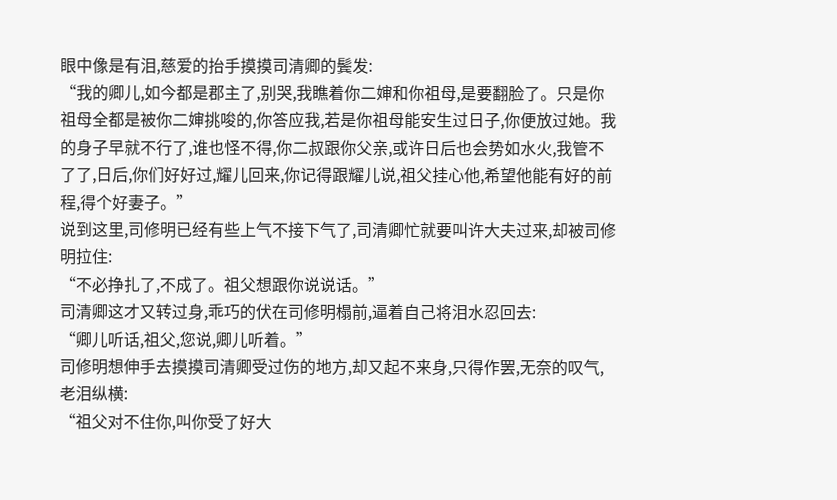眼中像是有泪,慈爱的抬手摸摸司清卿的鬓发:
“我的卿儿,如今都是郡主了,别哭,我瞧着你二婶和你祖母,是要翻脸了。只是你祖母全都是被你二婶挑唆的,你答应我,若是你祖母能安生过日子,你便放过她。我的身子早就不行了,谁也怪不得,你二叔跟你父亲,或许日后也会势如水火,我管不了了,日后,你们好好过,耀儿回来,你记得跟耀儿说,祖父挂心他,希望他能有好的前程,得个好妻子。”
说到这里,司修明已经有些上气不接下气了,司清卿忙就要叫许大夫过来,却被司修明拉住:
“不必挣扎了,不成了。祖父想跟你说说话。”
司清卿这才又转过身,乖巧的伏在司修明榻前,逼着自己将泪水忍回去:
“卿儿听话,祖父,您说,卿儿听着。”
司修明想伸手去摸摸司清卿受过伤的地方,却又起不来身,只得作罢,无奈的叹气,老泪纵横:
“祖父对不住你,叫你受了好大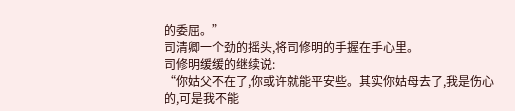的委屈。”
司清卿一个劲的摇头,将司修明的手握在手心里。
司修明缓缓的继续说:
“你姑父不在了,你或许就能平安些。其实你姑母去了,我是伤心的,可是我不能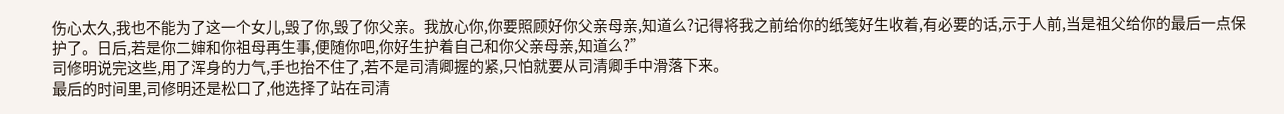伤心太久,我也不能为了这一个女儿,毁了你,毁了你父亲。我放心你,你要照顾好你父亲母亲,知道么?记得将我之前给你的纸笺好生收着,有必要的话,示于人前,当是祖父给你的最后一点保护了。日后,若是你二婶和你祖母再生事,便随你吧,你好生护着自己和你父亲母亲,知道么?”
司修明说完这些,用了浑身的力气,手也抬不住了,若不是司清卿握的紧,只怕就要从司清卿手中滑落下来。
最后的时间里,司修明还是松口了,他选择了站在司清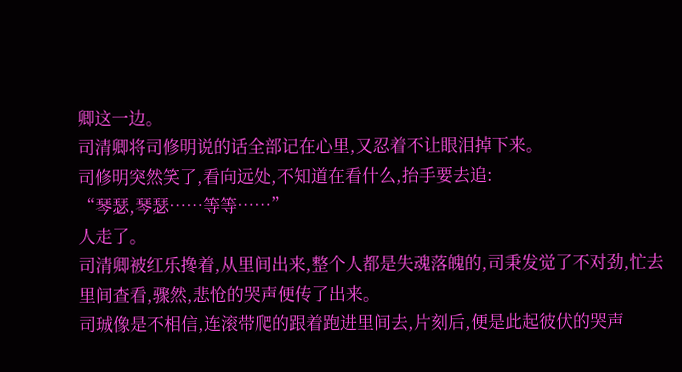卿这一边。
司清卿将司修明说的话全部记在心里,又忍着不让眼泪掉下来。
司修明突然笑了,看向远处,不知道在看什么,抬手要去追:
“琴瑟,琴瑟……等等……”
人走了。
司清卿被红乐搀着,从里间出来,整个人都是失魂落魄的,司秉发觉了不对劲,忙去里间查看,骤然,悲怆的哭声便传了出来。
司珹像是不相信,连滚带爬的跟着跑进里间去,片刻后,便是此起彼伏的哭声